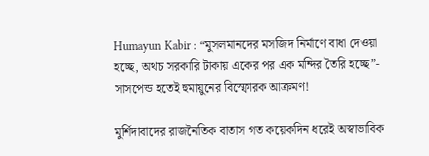Humayun Kabir : “মুসলমানদের মসজিদ নির্মাণে বাধা দেওয়া হচ্ছে, অথচ সরকারি টাকায় একের পর এক মন্দির তৈরি হচ্ছে”- সাসপেন্ড হতেই হুমায়ুনের বিস্ফোরক আক্রমণ!

মুর্শিদাবাদের রাজনৈতিক বাতাস গত কয়েকদিন ধরেই অস্বাভাবিক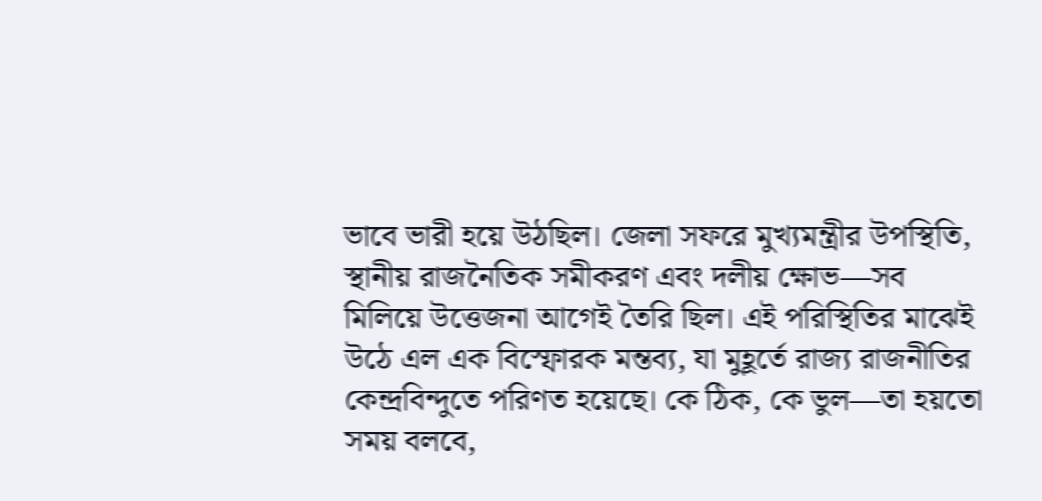ভাবে ভারী হয়ে উঠছিল। জেলা সফরে মুখ্যমন্ত্রীর উপস্থিতি, স্থানীয় রাজনৈতিক সমীকরণ এবং দলীয় ক্ষোভ—সব মিলিয়ে উত্তেজনা আগেই তৈরি ছিল। এই পরিস্থিতির মাঝেই উঠে এল এক বিস্ফোরক মন্তব্য, যা মুহূর্তে রাজ্য রাজনীতির কেন্দ্রবিন্দুতে পরিণত হয়েছে। কে ঠিক, কে ভুল—তা হয়তো সময় বলবে,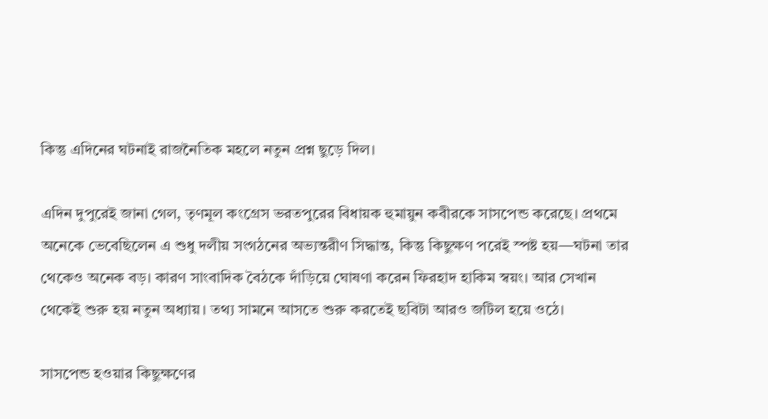কিন্তু এদিনের ঘটনাই রাজনৈতিক মহলে নতুন প্রশ্ন ছুড়ে দিল।

এদিন দুপুরেই জানা গেল, তৃণমূল কংগ্রেস ভরতপুরের বিধায়ক হুমায়ুন কবীরকে সাসপেন্ড করেছে। প্রথমে অনেকে ভেবেছিলেন এ শুধু দলীয় সংগঠনের অভ্যন্তরীণ সিদ্ধান্ত, কিন্তু কিছুক্ষণ পরেই স্পষ্ট হয়—ঘটনা তার থেকেও অনেক বড়। কারণ সাংবাদিক বৈঠকে দাঁড়িয়ে ঘোষণা করেন ফিরহাদ হাকিম স্বয়ং। আর সেখান থেকেই শুরু হয় নতুন অধ্যায়। তথ্য সামনে আসতে শুরু করতেই ছবিটা আরও জটিল হয়ে ওঠে।

সাসপেন্ড হওয়ার কিছুক্ষণের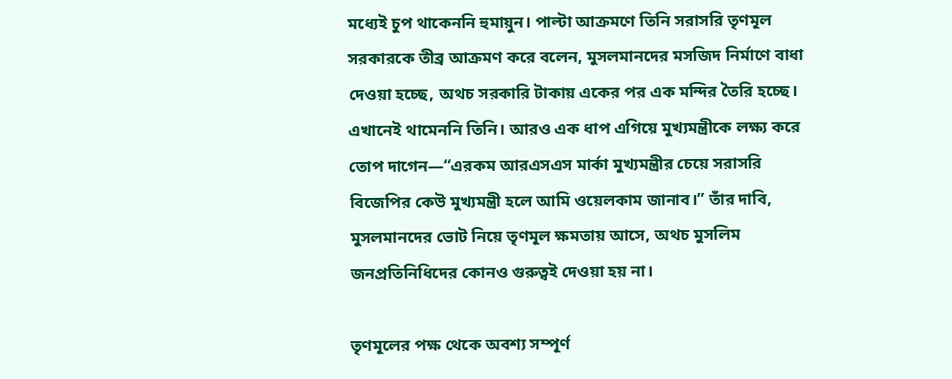মধ্যেই চুপ থাকেননি হুমায়ুন। পাল্টা আক্রমণে তিনি সরাসরি তৃণমূল সরকারকে তীব্র আক্রমণ করে বলেন, মুসলমানদের মসজিদ নির্মাণে বাধা দেওয়া হচ্ছে, অথচ সরকারি টাকায় একের পর এক মন্দির তৈরি হচ্ছে। এখানেই থামেননি তিনি। আরও এক ধাপ এগিয়ে মুখ্যমন্ত্রীকে লক্ষ্য করে তোপ দাগেন—“এরকম আরএসএস মার্কা মুখ্যমন্ত্রীর চেয়ে সরাসরি বিজেপির কেউ মুখ্যমন্ত্রী হলে আমি ওয়েলকাম জানাব।” তাঁর দাবি, মুসলমানদের ভোট নিয়ে তৃণমূল ক্ষমতায় আসে, অথচ মুসলিম জনপ্রতিনিধিদের কোনও গুরুত্বই দেওয়া হয় না।

তৃণমূলের পক্ষ থেকে অবশ্য সম্পূর্ণ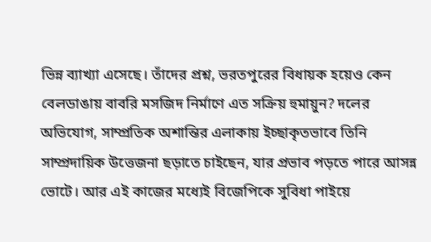ভিন্ন ব্যাখ্যা এসেছে। তাঁদের প্রশ্ন, ভরতপুরের বিধায়ক হয়েও কেন বেলডাঙায় বাবরি মসজিদ নির্মাণে এত সক্রিয় হুমায়ুন? দলের অভিযোগ, সাম্প্রতিক অশান্তির এলাকায় ইচ্ছাকৃতভাবে তিনি সাম্প্রদায়িক উত্তেজনা ছড়াতে চাইছেন, যার প্রভাব পড়তে পারে আসন্ন ভোটে। আর এই কাজের মধ্যেই বিজেপিকে সুবিধা পাইয়ে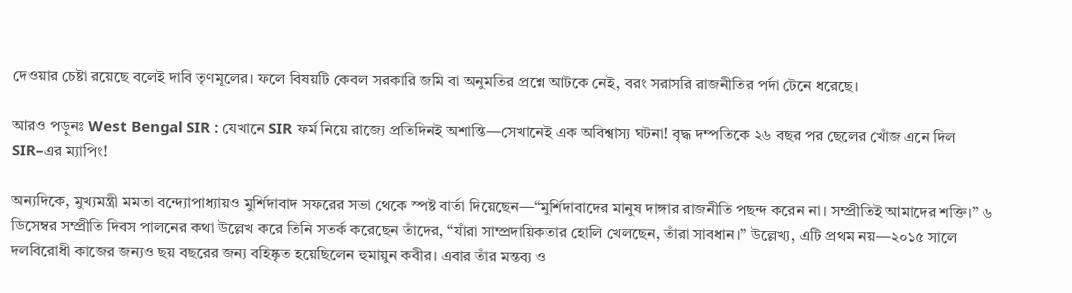দেওয়ার চেষ্টা রয়েছে বলেই দাবি তৃণমূলের। ফলে বিষয়টি কেবল সরকারি জমি বা অনুমতির প্রশ্নে আটকে নেই, বরং সরাসরি রাজনীতির পর্দা টেনে ধরেছে।

আরও পড়ুনঃ West Bengal SIR : যেখানে SIR ফর্ম নিয়ে রাজ্যে প্রতিদিনই অশান্তি—সেখানেই এক অবিশ্বাস্য ঘটনা! বৃদ্ধ দম্পতিকে ২৬ বছর পর ছেলের খোঁজ এনে দিল SIR–এর ম্যাপিং!

অন্যদিকে, মুখ্যমন্ত্রী মমতা বন্দ্যোপাধ্যায়ও মুর্শিদাবাদ সফরের সভা থেকে স্পষ্ট বার্তা দিয়েছেন—“মুর্শিদাবাদের মানুষ দাঙ্গার রাজনীতি পছন্দ করেন না। সম্প্রীতিই আমাদের শক্তি।” ৬ ডিসেম্বর সম্প্রীতি দিবস পালনের কথা উল্লেখ করে তিনি সতর্ক করেছেন তাঁদের, “যাঁরা সাম্প্রদায়িকতার হোলি খেলছেন, তাঁরা সাবধান।” উল্লেখ্য, এটি প্রথম নয়—২০১৫ সালে দলবিরোধী কাজের জন্যও ছয় বছরের জন্য বহিষ্কৃত হয়েছিলেন হুমায়ুন কবীর। এবার তাঁর মন্তব্য ও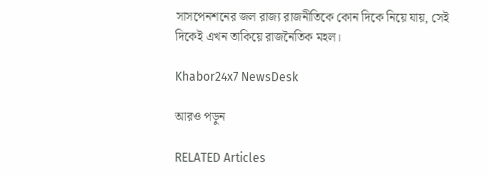সাসপেনশনের জল রাজ্য রাজনীতিকে কোন দিকে নিয়ে যায়, সেই দিকেই এখন তাকিয়ে রাজনৈতিক মহল।

Khabor24x7 NewsDesk

আরও পড়ুন

RELATED Articles